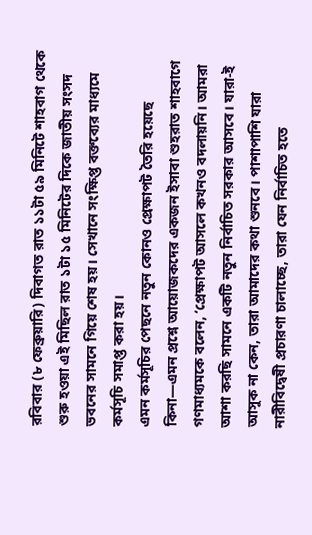রবিবার (৮ ফেব্রুয়ারি) দিবাগত রাত ১১টা ৫৯ মিনিটে শাহবাগ থেকে শুরু হওয়া এই মিছিল রাত ১টা ১৫ মিনিটের দিকে জাতীয় সংসদ ভবনের সামনে গিয়ে শেষ হয়। সেখানে সংক্ষিপ্ত বক্তব্যের মাধ্যমে কর্মসূচি সমাপ্ত করা হয়।
এমন কর্মসূচির পেছনে নতুন কোনও প্রেক্ষাপট তৈরি হয়েছে কিনা—এমন প্রশ্নে আয়োজকদের একজন ইসাবা শুহরাত শাহবাগে গণমাধ্যমকে বলেন, ‘প্রেক্ষাপট আসলে কখনও বদলায়নি। আমরা আশা করছি সামনে একটি নতুন নির্বাচিত সরকার আসবে। যারা-ই আসুক না কেন, তারা আমাদের কথা শুনবে। পাশাপাশি যারা নারীবিদ্বেষী প্রচারণা চালাচ্ছে, তারা যেন নির্বাচিত হতে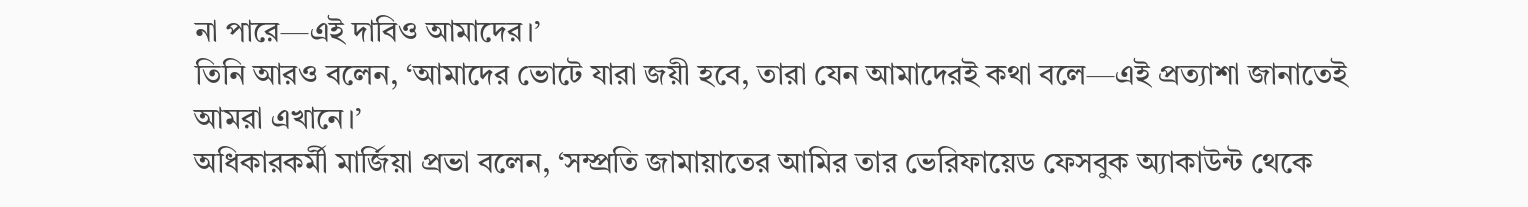না পারে—এই দাবিও আমাদের।’
তিনি আরও বলেন, ‘আমাদের ভোটে যারা জয়ী হবে, তারা যেন আমাদেরই কথা বলে—এই প্রত্যাশা জানাতেই আমরা এখানে।’
অধিকারকর্মী মার্জিয়া প্রভা বলেন, ‘সম্প্রতি জামায়াতের আমির তার ভেরিফায়েড ফেসবুক অ্যাকাউন্ট থেকে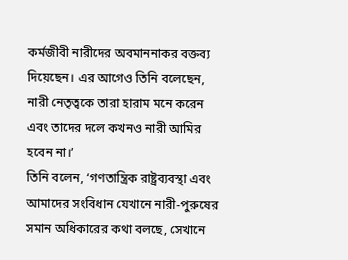কর্মজীবী নারীদের অবমাননাকর বক্তব্য দিয়েছেন। এর আগেও তিনি বলেছেন, নারী নেতৃত্বকে তারা হারাম মনে করেন এবং তাদের দলে কখনও নারী আমির হবেন না।’
তিনি বলেন, ‘গণতান্ত্রিক রাষ্ট্রব্যবস্থা এবং আমাদের সংবিধান যেখানে নারী-পুরুষের সমান অধিকারের কথা বলছে, সেখানে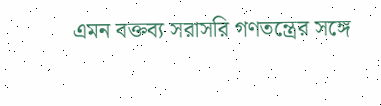এমন বক্তব্য সরাসরি গণতন্ত্রের সঙ্গে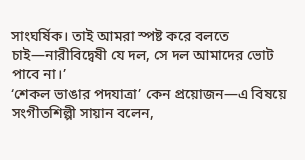সাংঘর্ষিক। তাই আমরা স্পষ্ট করে বলতে চাই—নারীবিদ্বেষী যে দল, সে দল আমাদের ভোট পাবে না।’
‘শেকল ভাঙার পদযাত্রা’ কেন প্রয়োজন—এ বিষয়ে সংগীতশিল্পী সায়ান বলেন,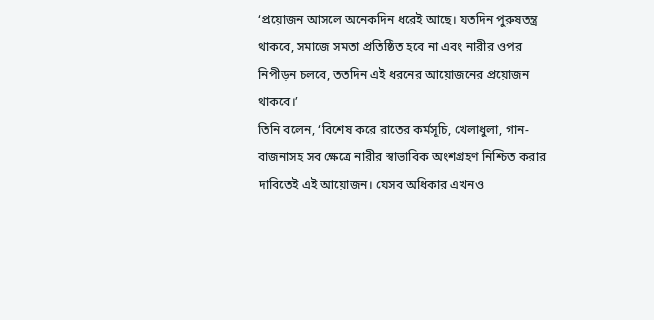‘প্রয়োজন আসলে অনেকদিন ধরেই আছে। যতদিন পুরুষতন্ত্র থাকবে, সমাজে সমতা প্রতিষ্ঠিত হবে না এবং নারীর ওপর নিপীড়ন চলবে, ততদিন এই ধরনের আয়োজনের প্রয়োজন থাকবে।’
তিনি বলেন, ‘বিশেষ করে রাতের কর্মসূচি, খেলাধুলা, গান-বাজনাসহ সব ক্ষেত্রে নারীর স্বাভাবিক অংশগ্রহণ নিশ্চিত করার দাবিতেই এই আয়োজন। যেসব অধিকার এখনও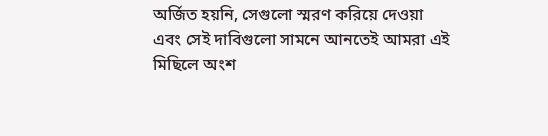অর্জিত হয়নি, সেগুলো স্মরণ করিয়ে দেওয়া এবং সেই দাবিগুলো সামনে আনতেই আমরা এই মিছিলে অংশ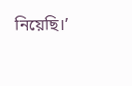নিয়েছি।’